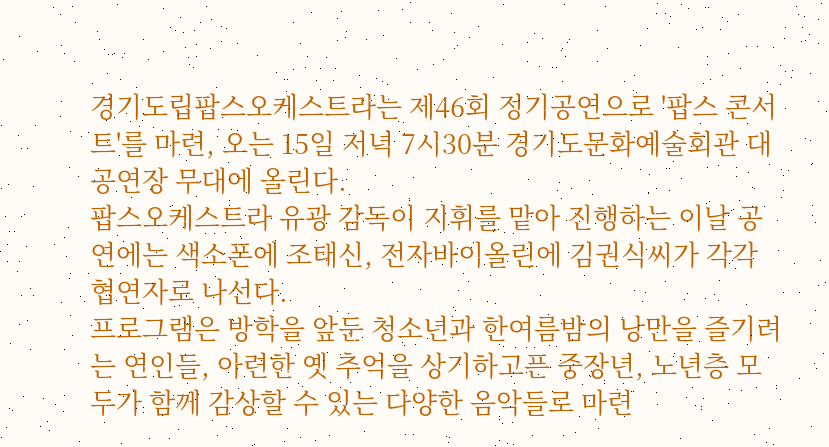경기도립팝스오케스트라는 제46회 정기공연으로 '팝스 콘서트'를 마련, 오는 15일 저녁 7시30분 경기도문화예술회관 대공연장 무대에 올린다.
팝스오케스트라 유광 감독이 지휘를 맡아 진행하는 이날 공연에는 색소폰에 조태신, 전자바이올린에 김권식씨가 각각 협연자로 나선다.
프로그램은 방학을 앞둔 청소년과 한여름밤의 낭만을 즐기려는 연인들, 아련한 옛 추억을 상기하고픈 중장년, 노년층 모두가 함께 감상할 수 있는 다양한 음악들로 마련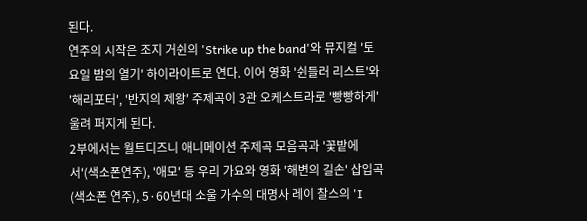된다.
연주의 시작은 조지 거쉰의 'Strike up the band'와 뮤지컬 '토요일 밤의 열기' 하이라이트로 연다. 이어 영화 '쉰들러 리스트'와 '해리포터', '반지의 제왕' 주제곡이 3관 오케스트라로 '빵빵하게' 울려 퍼지게 된다.
2부에서는 월트디즈니 애니메이션 주제곡 모음곡과 '꽃밭에서'(색소폰연주), '애모' 등 우리 가요와 영화 '해변의 길손' 삽입곡(색소폰 연주), 5·60년대 소울 가수의 대명사 레이 찰스의 'I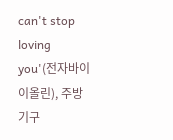can't stop loving you'(전자바이이올린), 주방기구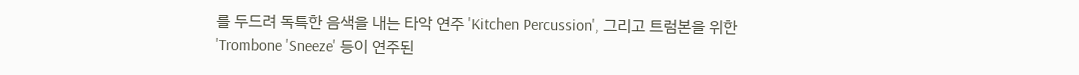를 두드려 독특한 음색을 내는 타악 연주 'Kitchen Percussion', 그리고 트럼본을 위한 'Trombone 'Sneeze' 등이 연주된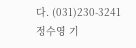다. (031)230-3241
정수영 기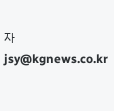자 jsy@kgnews.co.kr